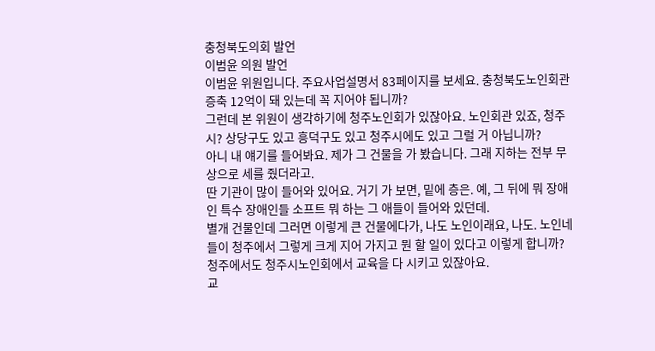충청북도의회 발언
이범윤 의원 발언
이범윤 위원입니다. 주요사업설명서 83페이지를 보세요. 충청북도노인회관 증축 12억이 돼 있는데 꼭 지어야 됩니까?
그런데 본 위원이 생각하기에 청주노인회가 있잖아요. 노인회관 있죠, 청주시? 상당구도 있고 흥덕구도 있고 청주시에도 있고 그럴 거 아닙니까?
아니 내 얘기를 들어봐요. 제가 그 건물을 가 봤습니다. 그래 지하는 전부 무상으로 세를 줬더라고.
딴 기관이 많이 들어와 있어요. 거기 가 보면, 밑에 층은. 예, 그 뒤에 뭐 장애인 특수 장애인들 소프트 뭐 하는 그 애들이 들어와 있던데.
별개 건물인데 그러면 이렇게 큰 건물에다가, 나도 노인이래요, 나도. 노인네들이 청주에서 그렇게 크게 지어 가지고 뭔 할 일이 있다고 이렇게 합니까? 청주에서도 청주시노인회에서 교육을 다 시키고 있잖아요.
교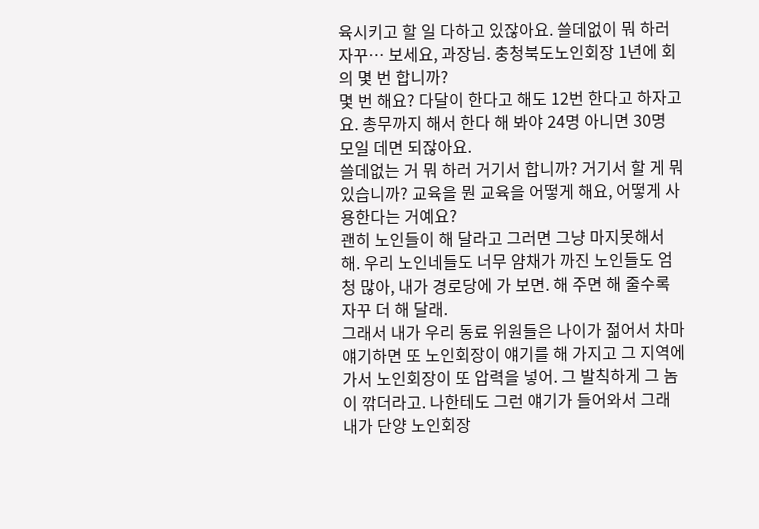육시키고 할 일 다하고 있잖아요. 쓸데없이 뭐 하러 자꾸… 보세요, 과장님. 충청북도노인회장 1년에 회의 몇 번 합니까?
몇 번 해요? 다달이 한다고 해도 12번 한다고 하자고요. 총무까지 해서 한다 해 봐야 24명 아니면 30명 모일 데면 되잖아요.
쓸데없는 거 뭐 하러 거기서 합니까? 거기서 할 게 뭐 있습니까? 교육을 뭔 교육을 어떻게 해요, 어떻게 사용한다는 거예요?
괜히 노인들이 해 달라고 그러면 그냥 마지못해서 해. 우리 노인네들도 너무 얌채가 까진 노인들도 엄청 많아, 내가 경로당에 가 보면. 해 주면 해 줄수록 자꾸 더 해 달래.
그래서 내가 우리 동료 위원들은 나이가 젊어서 차마 얘기하면 또 노인회장이 얘기를 해 가지고 그 지역에 가서 노인회장이 또 압력을 넣어. 그 발칙하게 그 놈이 깎더라고. 나한테도 그런 얘기가 들어와서 그래 내가 단양 노인회장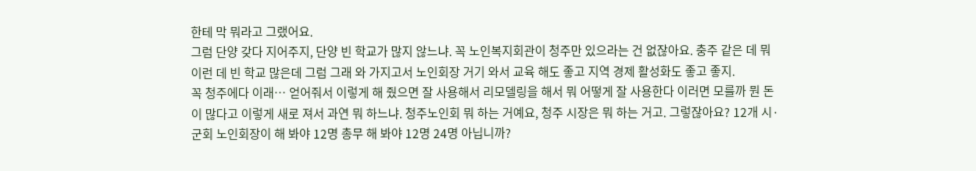한테 막 뭐라고 그랬어요.
그럼 단양 갖다 지어주지, 단양 빈 학교가 많지 않느냐. 꼭 노인복지회관이 청주만 있으라는 건 없잖아요. 충주 같은 데 뭐 이런 데 빈 학교 많은데 그럼 그래 와 가지고서 노인회장 거기 와서 교육 해도 좋고 지역 경제 활성화도 좋고 좋지.
꼭 청주에다 이래… 얻어줘서 이렇게 해 줬으면 잘 사용해서 리모델링을 해서 뭐 어떻게 잘 사용한다 이러면 모를까 뭔 돈이 많다고 이렇게 새로 져서 과연 뭐 하느냐. 청주노인회 뭐 하는 거예요, 청주 시장은 뭐 하는 거고. 그렇잖아요? 12개 시·군회 노인회장이 해 봐야 12명 총무 해 봐야 12명 24명 아닙니까?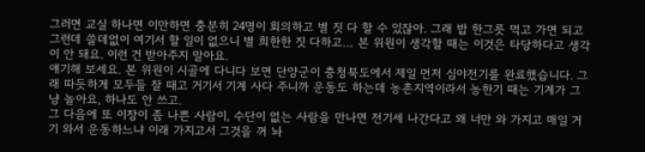그러면 교실 하나면 이만하면 충분히 24명이 회의하고 별 짓 다 할 수 있잖아. 그래 밥 한그릇 먹고 가면 되고 그런데 쓸데없이 여기서 할 일이 없으니 별 희한한 짓 다하고… 본 위원이 생각할 때는 이것은 타당하다고 생각이 안 돼요. 이런 건 받아주지 말아요.
얘기해 보세요. 본 위원이 시골에 다니다 보면 단양군이 충청북도에서 제일 먼저 심야전기를 완료했습니다. 그래 따듯하게 모두들 잘 때고 거기서 기계 사다 주니까 운동도 하는데 농촌지역이라서 농한기 때는 기계가 그냥 놀아요, 하나도 안 쓰고.
그 다음에 또 이장이 좀 나쁜 사람이, 수단이 없는 사람을 만나면 전기세 나간다고 왜 너만 와 가지고 매일 거기 와서 운동하느냐 이래 가지고서 그것을 꺼 놔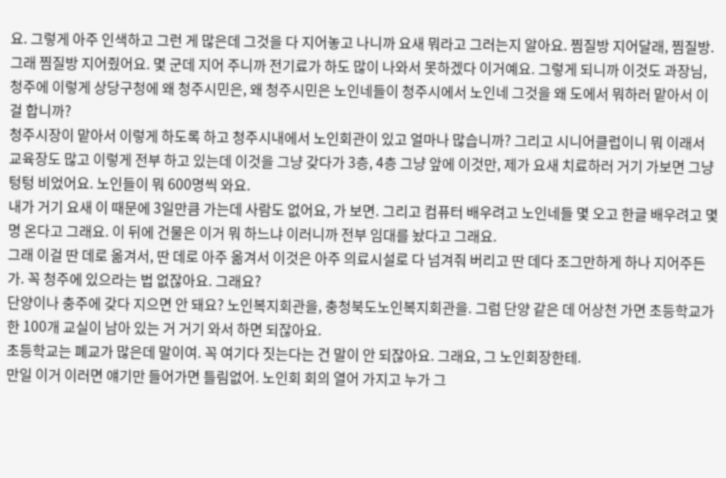요. 그렇게 아주 인색하고 그런 게 많은데 그것을 다 지어놓고 나니까 요새 뭐라고 그러는지 알아요. 찜질방 지어달래, 찜질방.
그래 찜질방 지어줬어요. 몇 군데 지어 주니까 전기료가 하도 많이 나와서 못하겠다 이거예요. 그렇게 되니까 이것도 과장님, 청주에 이렇게 상당구청에 왜 청주시민은, 왜 청주시민은 노인네들이 청주시에서 노인네 그것을 왜 도에서 뭐하러 맡아서 이걸 합니까?
청주시장이 맡아서 이렇게 하도록 하고 청주시내에서 노인회관이 있고 얼마나 많습니까? 그리고 시니어클럽이니 뭐 이래서 교육장도 많고 이렇게 전부 하고 있는데 이것을 그냥 갖다가 3층, 4층 그냥 앞에 이것만, 제가 요새 치료하러 거기 가보면 그냥 텅텅 비었어요. 노인들이 뭐 600명씩 와요.
내가 거기 요새 이 때문에 3일만큼 가는데 사람도 없어요, 가 보면. 그리고 컴퓨터 배우려고 노인네들 몇 오고 한글 배우려고 몇 명 온다고 그래요. 이 뒤에 건물은 이거 뭐 하느냐 이러니까 전부 임대를 놨다고 그래요.
그래 이걸 딴 데로 옮겨서, 딴 데로 아주 옮겨서 이것은 아주 의료시설로 다 넘겨줘 버리고 딴 데다 조그만하게 하나 지어주든가. 꼭 청주에 있으라는 법 없잖아요. 그래요?
단양이나 충주에 갖다 지으면 안 돼요? 노인복지회관을, 충청북도노인복지회관을. 그럼 단양 같은 데 어상천 가면 초등학교가 한 100개 교실이 남아 있는 거 거기 와서 하면 되잖아요.
초등학교는 폐교가 많은데 말이여. 꼭 여기다 짓는다는 건 말이 안 되잖아요. 그래요, 그 노인회장한테.
만일 이거 이러면 얘기만 들어가면 틀림없어. 노인회 회의 열어 가지고 누가 그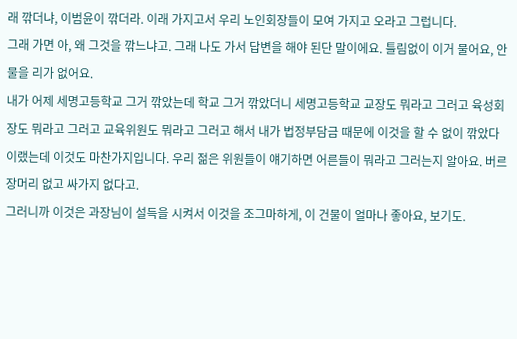래 깎더냐, 이범윤이 깎더라. 이래 가지고서 우리 노인회장들이 모여 가지고 오라고 그럽니다.
그래 가면 아, 왜 그것을 깎느냐고. 그래 나도 가서 답변을 해야 된단 말이에요. 틀림없이 이거 물어요, 안 물을 리가 없어요.
내가 어제 세명고등학교 그거 깎았는데 학교 그거 깎았더니 세명고등학교 교장도 뭐라고 그러고 육성회장도 뭐라고 그러고 교육위원도 뭐라고 그러고 해서 내가 법정부담금 때문에 이것을 할 수 없이 깎았다 이랬는데 이것도 마찬가지입니다. 우리 젊은 위원들이 얘기하면 어른들이 뭐라고 그러는지 알아요. 버르장머리 없고 싸가지 없다고.
그러니까 이것은 과장님이 설득을 시켜서 이것을 조그마하게, 이 건물이 얼마나 좋아요, 보기도.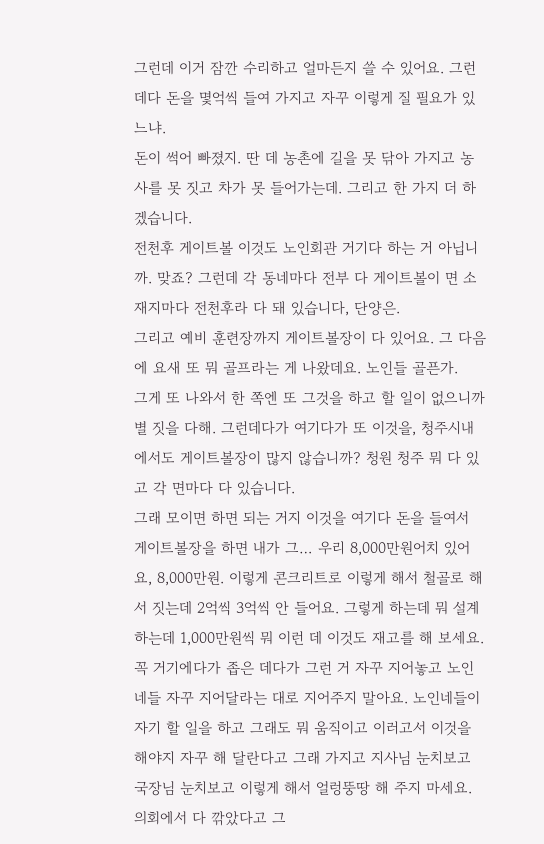그런데 이거 잠깐 수리하고 얼마든지 쓸 수 있어요. 그런 데다 돈을 몇억씩 들여 가지고 자꾸 이렇게 질 필요가 있느냐.
돈이 썩어 빠졌지. 딴 데 농촌에 길을 못 닦아 가지고 농사를 못 짓고 차가 못 들어가는데. 그리고 한 가지 더 하겠습니다.
전천후 게이트볼 이것도 노인회관 거기다 하는 거 아닙니까. 맞죠? 그런데 각 동네마다 전부 다 게이트볼이 면 소재지마다 전천후라 다 돼 있습니다, 단양은.
그리고 예비 훈련장까지 게이트볼장이 다 있어요. 그 다음에 요새 또 뭐 골프라는 게 나왔데요. 노인들 골픈가.
그게 또 나와서 한 쪽엔 또 그것을 하고 할 일이 없으니까 별 짓을 다해. 그런데다가 여기다가 또 이것을, 청주시내에서도 게이트볼장이 많지 않습니까? 청원 청주 뭐 다 있고 각 면마다 다 있습니다.
그래 모이면 하면 되는 거지 이것을 여기다 돈을 들여서 게이트볼장을 하면 내가 그… 우리 8,000만원어치 있어요, 8,000만원. 이렇게 콘크리트로 이렇게 해서 철골로 해서 짓는데 2억씩 3억씩 안 들어요. 그렇게 하는데 뭐 설계하는데 1,000만원씩 뭐 이런 데 이것도 재고를 해 보세요.
꼭 거기에다가 좁은 데다가 그런 거 자꾸 지어놓고 노인네들 자꾸 지어달라는 대로 지어주지 말아요. 노인네들이 자기 할 일을 하고 그래도 뭐 움직이고 이러고서 이것을 해야지 자꾸 해 달란다고 그래 가지고 지사님 눈치보고 국장님 눈치보고 이렇게 해서 얼렁뚱땅 해 주지 마세요. 의회에서 다 깎았다고 그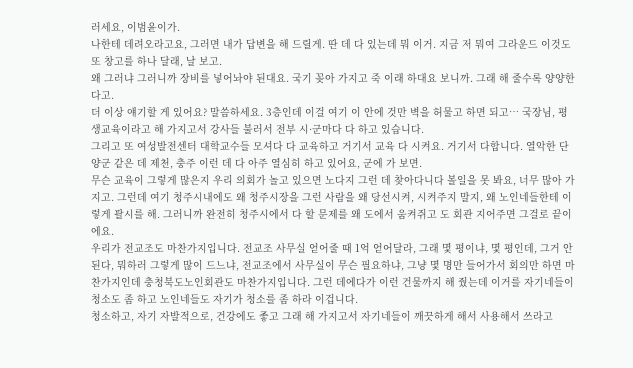러세요, 이범윤이가.
나한테 데려오라고요, 그러면 내가 답변을 해 드릴게. 딴 데 다 있는데 뭐 이거. 지금 저 뭐여 그라운드 이것도 또 창고를 하나 달래, 날 보고.
왜 그러냐 그러니까 장비를 넣어놔야 된대요. 국기 꽂아 가지고 죽 이래 하대요 보니까. 그래 해 줄수록 양양한다고.
더 이상 얘기할 게 있어요? 말씀하세요. 3층인데 이걸 여기 이 안에 것만 벽을 허물고 하면 되고… 국장님, 평생교육이라고 해 가지고서 강사들 불러서 전부 시·군마다 다 하고 있습니다.
그리고 또 여성발전센터 대학교수들 모셔다 다 교육하고 거기서 교육 다 시켜요. 거기서 다합니다. 열악한 단양군 같은 데 제천, 충주 이런 데 다 아주 열심히 하고 있어요, 군에 가 보면.
무슨 교육이 그렇게 많은지 우리 의회가 놀고 있으면 노다지 그런 데 찾아다니다 볼일을 못 봐요, 너무 많아 가지고. 그런데 여기 청주시내에도 왜 청주시장을 그런 사람을 왜 당선시켜, 시켜주지 말지, 왜 노인네들한테 이렇게 괄시를 해. 그러니까 완전히 청주시에서 다 할 문제를 왜 도에서 움켜쥐고 도 회관 지어주면 그걸로 끝이에요.
우리가 전교조도 마찬가지입니다. 전교조 사무실 얻어줄 때 1억 얻어달라, 그래 몇 평이냐, 몇 평인데, 그거 안 된다, 뭐하러 그렇게 많이 드느냐, 전교조에서 사무실이 무슨 필요하냐, 그냥 몇 명만 들어가서 회의만 하면 마찬가지인데 충청북도노인회관도 마찬가지입니다. 그런 데에다가 이런 건물까지 해 줬는데 이거를 자기네들이 청소도 좀 하고 노인네들도 자기가 청소를 좀 하라 이겁니다.
청소하고, 자기 자발적으로, 건강에도 좋고 그래 해 가지고서 자기네들이 깨끗하게 해서 사용해서 쓰라고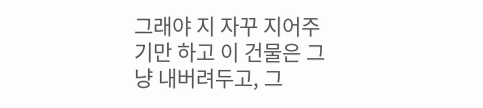그래야 지 자꾸 지어주기만 하고 이 건물은 그냥 내버려두고, 그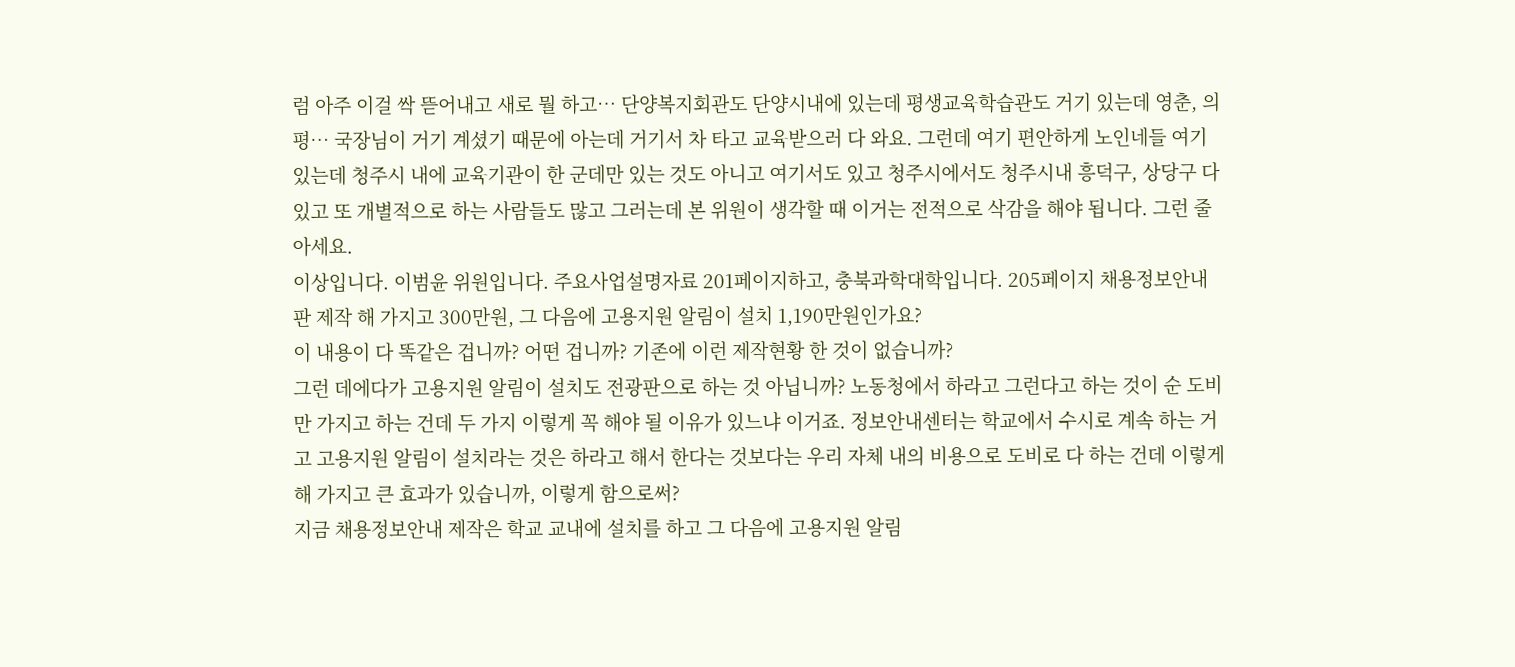럼 아주 이걸 싹 뜯어내고 새로 뭘 하고… 단양복지회관도 단양시내에 있는데 평생교육학습관도 거기 있는데 영춘, 의평… 국장님이 거기 계셨기 때문에 아는데 거기서 차 타고 교육받으러 다 와요. 그런데 여기 편안하게 노인네들 여기 있는데 청주시 내에 교육기관이 한 군데만 있는 것도 아니고 여기서도 있고 청주시에서도 청주시내 흥덕구, 상당구 다 있고 또 개별적으로 하는 사람들도 많고 그러는데 본 위원이 생각할 때 이거는 전적으로 삭감을 해야 됩니다. 그런 줄 아세요.
이상입니다. 이범윤 위원입니다. 주요사업설명자료 201페이지하고, 충북과학대학입니다. 205페이지 채용정보안내판 제작 해 가지고 300만원, 그 다음에 고용지원 알림이 설치 1,190만원인가요?
이 내용이 다 똑같은 겁니까? 어떤 겁니까? 기존에 이런 제작현황 한 것이 없습니까?
그런 데에다가 고용지원 알림이 설치도 전광판으로 하는 것 아닙니까? 노동청에서 하라고 그런다고 하는 것이 순 도비만 가지고 하는 건데 두 가지 이렇게 꼭 해야 될 이유가 있느냐 이거죠. 정보안내센터는 학교에서 수시로 계속 하는 거고 고용지원 알림이 설치라는 것은 하라고 해서 한다는 것보다는 우리 자체 내의 비용으로 도비로 다 하는 건데 이렇게 해 가지고 큰 효과가 있습니까, 이렇게 함으로써?
지금 채용정보안내 제작은 학교 교내에 설치를 하고 그 다음에 고용지원 알림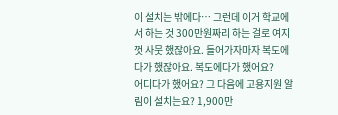이 설치는 밖에다… 그런데 이거 학교에서 하는 것 300만원짜리 하는 걸로 여지껏 사뭇 했잖아요. 들어가자마자 복도에다가 했잖아요. 복도에다가 했어요?
어디다가 했어요? 그 다음에 고용지원 알림이 설치는요? 1,900만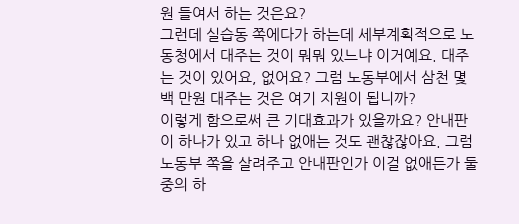원 들여서 하는 것은요?
그런데 실습동 쪽에다가 하는데 세부계획적으로 노동청에서 대주는 것이 뭐뭐 있느냐 이거예요. 대주는 것이 있어요, 없어요? 그럼 노동부에서 삼천 몇 백 만원 대주는 것은 여기 지원이 됩니까?
이렇게 함으로써 큰 기대효과가 있을까요? 안내판이 하나가 있고 하나 없애는 것도 괜찮잖아요. 그럼 노동부 쪽을 살려주고 안내판인가 이걸 없애든가 둘 중의 하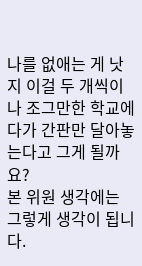나를 없애는 게 낫지 이걸 두 개씩이나 조그만한 학교에다가 간판만 달아놓는다고 그게 될까요?
본 위원 생각에는 그렇게 생각이 됩니다.